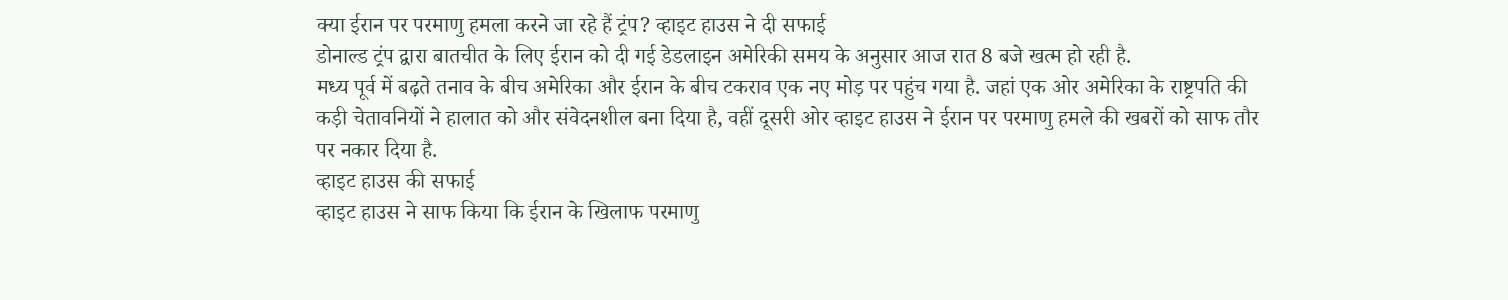क्या ईरान पर परमाणु हमला करने जा रहे हैं ट्रंप? व्हाइट हाउस ने दी सफाई
डोनाल्ड ट्रंप द्वारा बातचीत के लिए ईरान को दी गई डेडलाइन अमेरिकी समय के अनुसार आज रात 8 बजे खत्म हो रही है.
मध्य पूर्व में बढ़ते तनाव के बीच अमेरिका और ईरान के बीच टकराव एक नए मोड़ पर पहुंच गया है. जहां एक ओर अमेरिका के राष्ट्रपति की कड़ी चेतावनियों ने हालात को और संवेदनशील बना दिया है, वहीं दूसरी ओर व्हाइट हाउस ने ईरान पर परमाणु हमले की खबरों को साफ तौर पर नकार दिया है.
व्हाइट हाउस की सफाई
व्हाइट हाउस ने साफ किया कि ईरान के खिलाफ परमाणु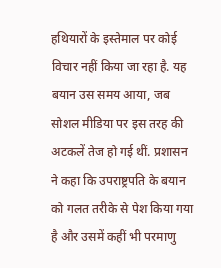हथियारों के इस्तेमाल पर कोई विचार नहीं किया जा रहा है. यह बयान उस समय आया, जब सोशल मीडिया पर इस तरह की अटकलें तेज हो गई थीं. प्रशासन ने कहा कि उपराष्ट्रपति के बयान को गलत तरीके से पेश किया गया है और उसमें कहीं भी परमाणु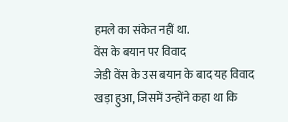हमले का संकेत नहीं था.
वेंस के बयान पर विवाद
जेडी वेंस के उस बयान के बाद यह विवाद खड़ा हुआ, जिसमें उन्होंने कहा था कि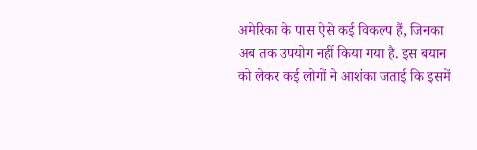अमेरिका के पास ऐसे कई विकल्प हैं, जिनका अब तक उपयोग नहीं किया गया है. इस बयान को लेकर कई लोगों ने आशंका जताई कि इसमें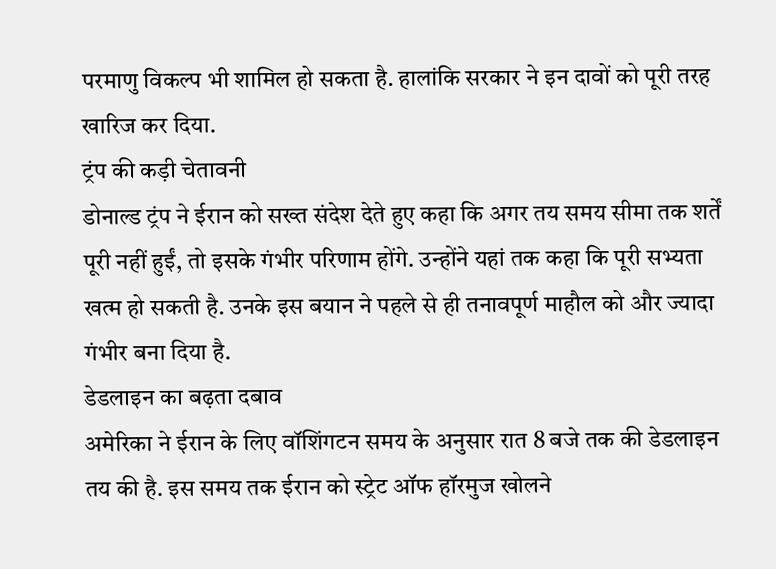परमाणु विकल्प भी शामिल हो सकता है. हालांकि सरकार ने इन दावों को पूरी तरह खारिज कर दिया.
ट्रंप की कड़ी चेतावनी
डोनाल्ड ट्रंप ने ईरान को सख्त संदेश देते हुए कहा कि अगर तय समय सीमा तक शर्तें पूरी नहीं हुईं, तो इसके गंभीर परिणाम होंगे. उन्होंने यहां तक कहा कि पूरी सभ्यता खत्म हो सकती है. उनके इस बयान ने पहले से ही तनावपूर्ण माहौल को और ज्यादा गंभीर बना दिया है.
डेडलाइन का बढ़ता दबाव
अमेरिका ने ईरान के लिए वॉशिंगटन समय के अनुसार रात 8 बजे तक की डेडलाइन तय की है. इस समय तक ईरान को स्ट्रेट ऑफ हॉरमुज खोलने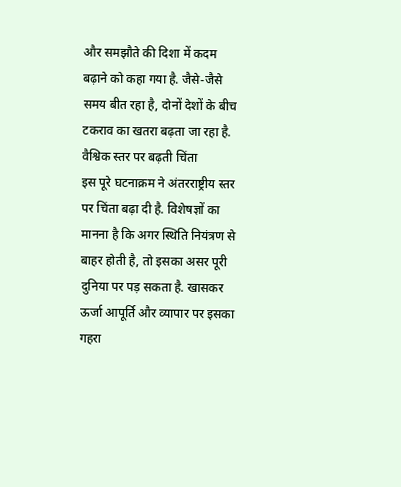और समझौते की दिशा में कदम बढ़ाने को कहा गया है. जैसे-जैसे समय बीत रहा है, दोनों देशों के बीच टकराव का खतरा बढ़ता जा रहा है.
वैश्विक स्तर पर बढ़ती चिंता
इस पूरे घटनाक्रम ने अंतरराष्ट्रीय स्तर पर चिंता बढ़ा दी है. विशेषज्ञों का मानना है कि अगर स्थिति नियंत्रण से बाहर होती है, तो इसका असर पूरी दुनिया पर पड़ सकता है. खासकर ऊर्जा आपूर्ति और व्यापार पर इसका गहरा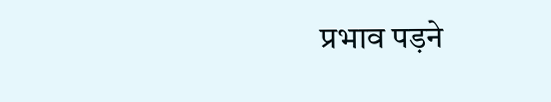प्रभाव पड़ने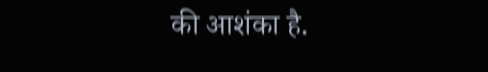की आशंका है.